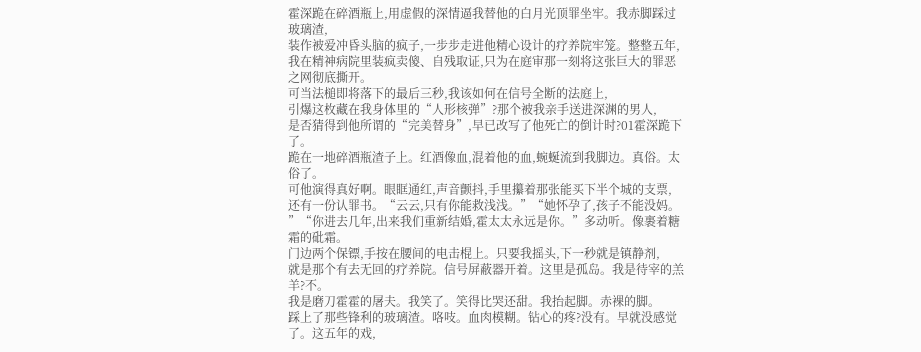霍深跪在碎酒瓶上,用虚假的深情逼我替他的白月光顶罪坐牢。我赤脚踩过玻璃渣,
装作被爱冲昏头脑的疯子,一步步走进他精心设计的疗养院牢笼。整整五年,
我在精神病院里装疯卖傻、自残取证,只为在庭审那一刻将这张巨大的罪恶之网彻底撕开。
可当法槌即将落下的最后三秒,我该如何在信号全断的法庭上,
引爆这枚藏在我身体里的“人形核弹”?那个被我亲手送进深渊的男人,
是否猜得到他所谓的“完美替身”,早已改写了他死亡的倒计时?01霍深跪下了。
跪在一地碎酒瓶渣子上。红酒像血,混着他的血,蜿蜒流到我脚边。真俗。太俗了。
可他演得真好啊。眼眶通红,声音颤抖,手里攥着那张能买下半个城的支票,
还有一份认罪书。“云云,只有你能救浅浅。”“她怀孕了,孩子不能没妈。
”“你进去几年,出来我们重新结婚,霍太太永远是你。”多动听。像裹着糖霜的砒霜。
门边两个保镖,手按在腰间的电击棍上。只要我摇头,下一秒就是镇静剂,
就是那个有去无回的疗养院。信号屏蔽器开着。这里是孤岛。我是待宰的羔羊?不。
我是磨刀霍霍的屠夫。我笑了。笑得比哭还甜。我抬起脚。赤裸的脚。
踩上了那些锋利的玻璃渣。咯吱。血肉模糊。钻心的疼?没有。早就没感觉了。这五年的戏,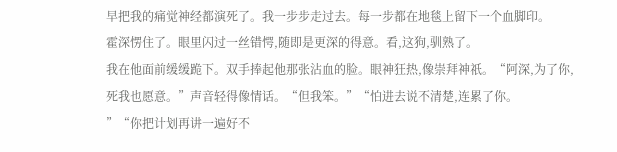早把我的痛觉神经都演死了。我一步步走过去。每一步都在地毯上留下一个血脚印。
霍深愣住了。眼里闪过一丝错愕,随即是更深的得意。看,这狗,驯熟了。
我在他面前缓缓跪下。双手捧起他那张沾血的脸。眼神狂热,像崇拜神祇。“阿深,为了你,
死我也愿意。”声音轻得像情话。“但我笨。”“怕进去说不清楚,连累了你。
”“你把计划再讲一遍好不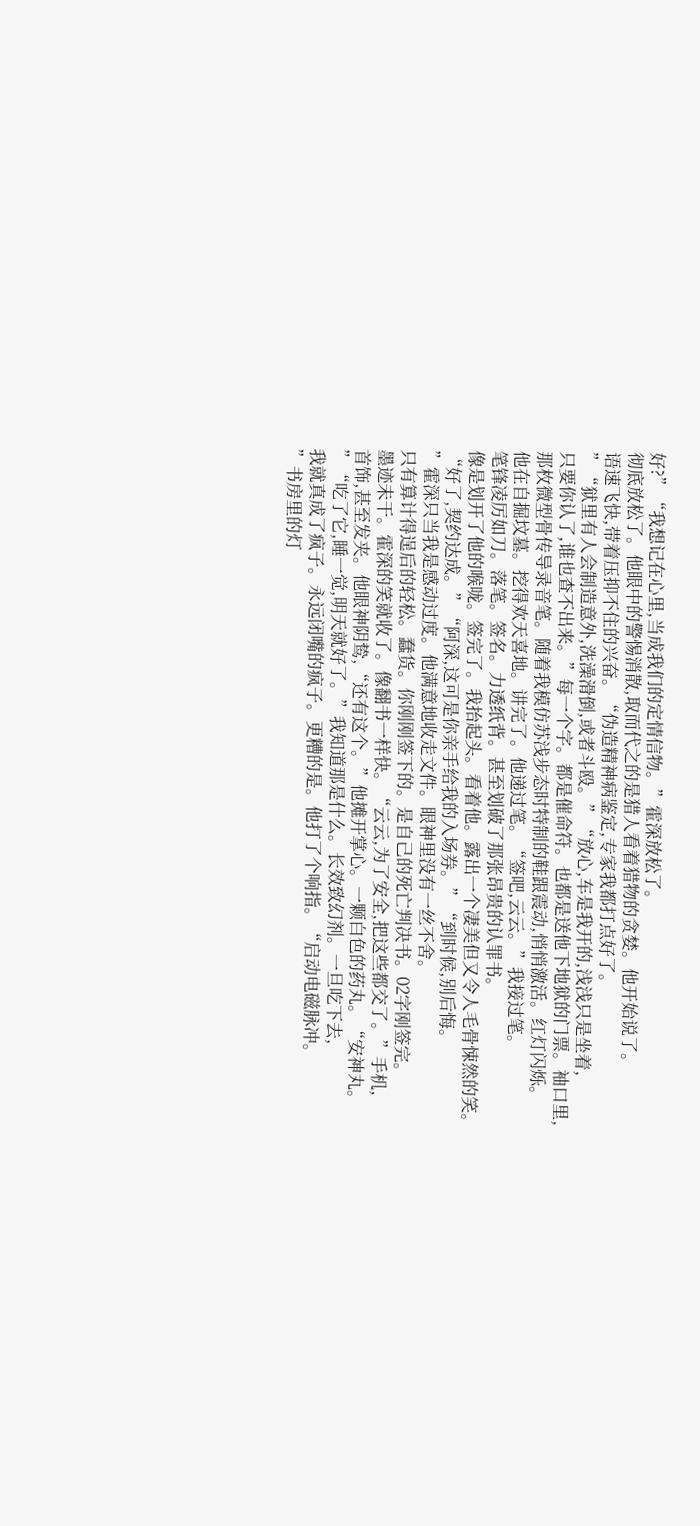好?”“我想记在心里,当成我们的定情信物。”霍深放松了。
彻底放松了。他眼中的警惕消散,取而代之的是猎人看着猎物的贪婪。他开始说了。
语速飞快,带着压抑不住的兴奋。“伪造精神病鉴定,专家我都打点好了。
”“狱里有人会制造意外,洗澡滑倒,或者斗殴。”“放心,车是我开的,浅浅只是坐着,
只要你认了,谁也查不出来。”每一个字。都是催命符。也都是送他下地狱的门票。袖口里,
那枚微型骨传导录音笔。随着我模仿苏浅步态时特制的鞋跟震动,悄悄激活。红灯闪烁。
他在自掘坟墓。挖得欢天喜地。讲完了。他递过笔。“签吧,云云。”我接过笔。
笔锋凌厉如刀。落笔。签名。力透纸背。甚至划破了那张昂贵的认罪书。
像是划开了他的喉咙。签完了。我抬起头。看着他。露出一个凄美但又令人毛骨悚然的笑。
“好了,契约达成。”“阿深,这可是你亲手给我的入场券。”“到时候,别后悔。
”霍深只当我是感动过度。他满意地收走文件。眼神里没有一丝不舍。
只有算计得逞后的轻松。蠢货。你刚刚签下的。是自己的死亡判决书。02字刚签完。
墨迹未干。霍深的笑就收了。像翻书一样快。“云云,为了安全,把这些都交了。”手机,
首饰,甚至发夹。他眼神阴鸷,“还有这个。”他摊开掌心。一颗白色的药丸。“安神丸。
”“吃了它,睡一觉,明天就好了。”我知道那是什么。长效致幻剂。一旦吃下去,
我就真成了疯子。永远闭嘴的疯子。更糟的是。他打了个响指。“启动电磁脉冲。
”书房里的灯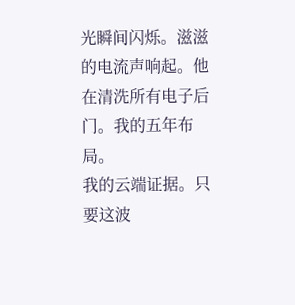光瞬间闪烁。滋滋的电流声响起。他在清洗所有电子后门。我的五年布局。
我的云端证据。只要这波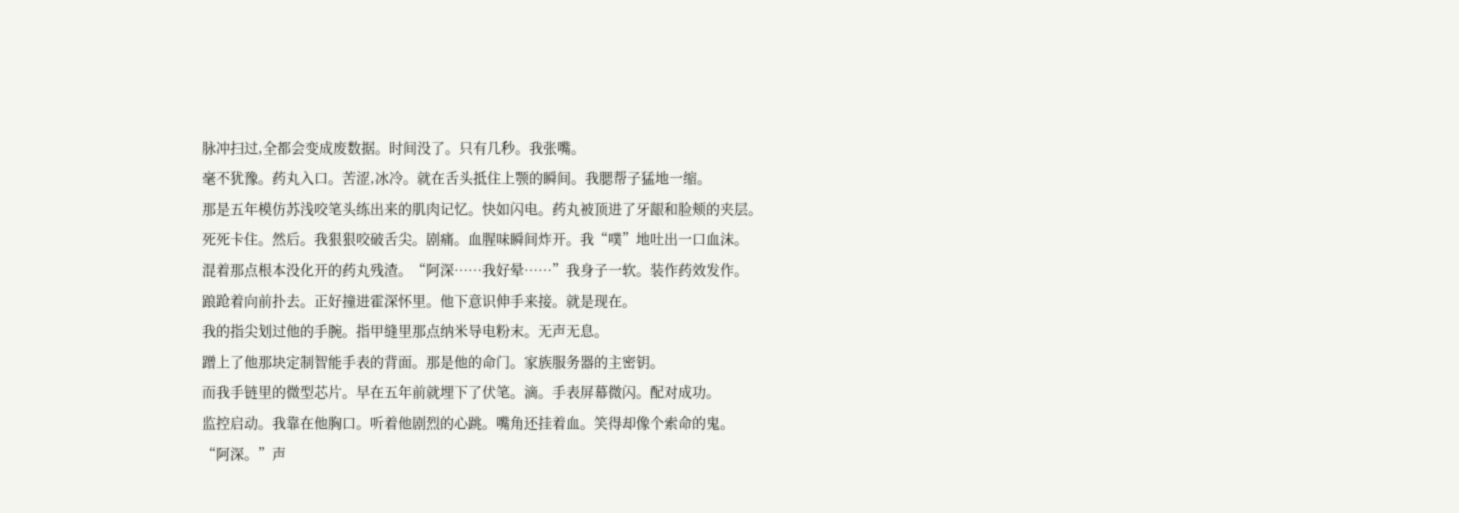脉冲扫过,全都会变成废数据。时间没了。只有几秒。我张嘴。
毫不犹豫。药丸入口。苦涩,冰冷。就在舌头抵住上颚的瞬间。我腮帮子猛地一缩。
那是五年模仿苏浅咬笔头练出来的肌肉记忆。快如闪电。药丸被顶进了牙龈和脸颊的夹层。
死死卡住。然后。我狠狠咬破舌尖。剧痛。血腥味瞬间炸开。我“噗”地吐出一口血沫。
混着那点根本没化开的药丸残渣。“阿深……我好晕……”我身子一软。装作药效发作。
踉跄着向前扑去。正好撞进霍深怀里。他下意识伸手来接。就是现在。
我的指尖划过他的手腕。指甲缝里那点纳米导电粉末。无声无息。
蹭上了他那块定制智能手表的背面。那是他的命门。家族服务器的主密钥。
而我手链里的微型芯片。早在五年前就埋下了伏笔。滴。手表屏幕微闪。配对成功。
监控启动。我靠在他胸口。听着他剧烈的心跳。嘴角还挂着血。笑得却像个索命的鬼。
“阿深。”声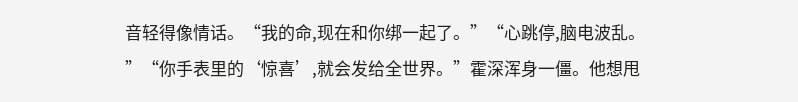音轻得像情话。“我的命,现在和你绑一起了。”“心跳停,脑电波乱。
”“你手表里的‘惊喜’,就会发给全世界。”霍深浑身一僵。他想甩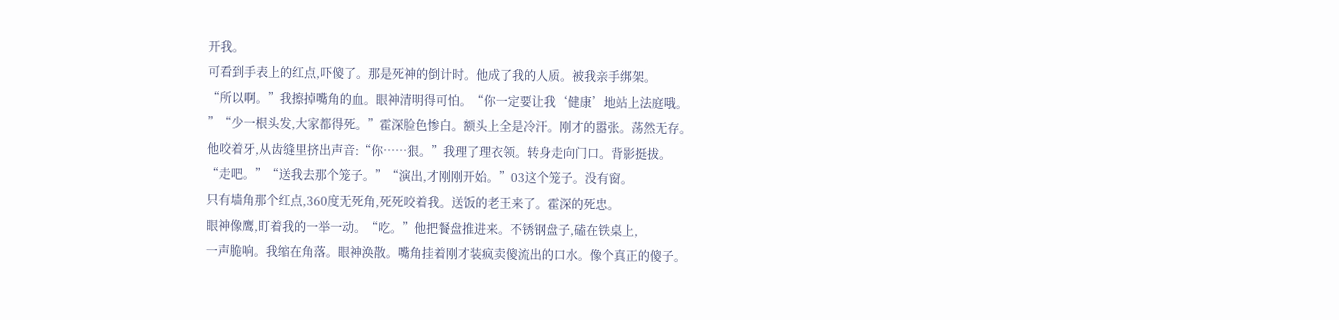开我。
可看到手表上的红点,吓傻了。那是死神的倒计时。他成了我的人质。被我亲手绑架。
“所以啊。”我擦掉嘴角的血。眼神清明得可怕。“你一定要让我‘健康’地站上法庭哦。
”“少一根头发,大家都得死。”霍深脸色惨白。额头上全是冷汗。刚才的嚣张。荡然无存。
他咬着牙,从齿缝里挤出声音:“你……狠。”我理了理衣领。转身走向门口。背影挺拔。
“走吧。”“送我去那个笼子。”“演出,才刚刚开始。”03这个笼子。没有窗。
只有墙角那个红点,360度无死角,死死咬着我。送饭的老王来了。霍深的死忠。
眼神像鹰,盯着我的一举一动。“吃。”他把餐盘推进来。不锈钢盘子,磕在铁桌上,
一声脆响。我缩在角落。眼神涣散。嘴角挂着刚才装疯卖傻流出的口水。像个真正的傻子。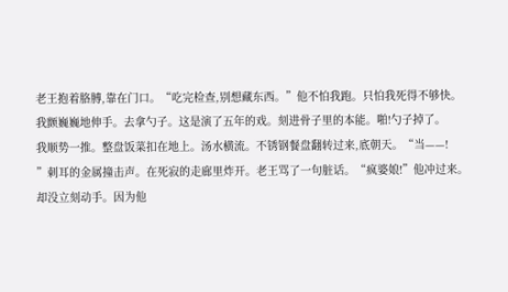老王抱着胳膊,靠在门口。“吃完检查,别想藏东西。”他不怕我跑。只怕我死得不够快。
我颤巍巍地伸手。去拿勺子。这是演了五年的戏。刻进骨子里的本能。啪!勺子掉了。
我顺势一推。整盘饭菜扣在地上。汤水横流。不锈钢餐盘翻转过来,底朝天。“当——!
”刺耳的金属撞击声。在死寂的走廊里炸开。老王骂了一句脏话。“疯婆娘!”他冲过来。
却没立刻动手。因为他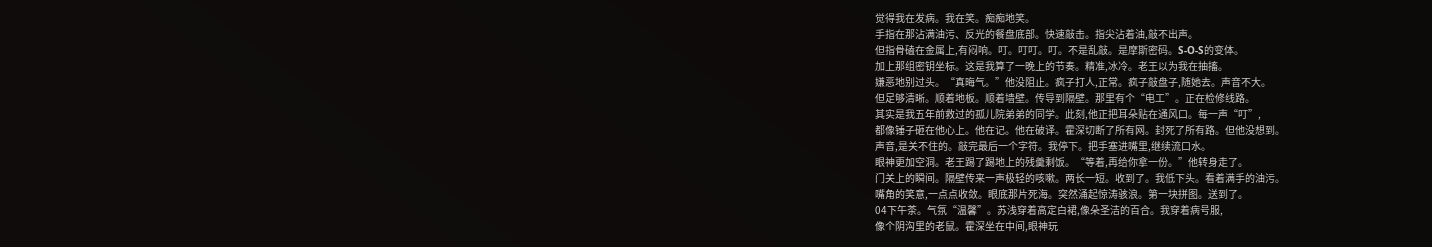觉得我在发病。我在笑。痴痴地笑。
手指在那沾满油污、反光的餐盘底部。快速敲击。指尖沾着油,敲不出声。
但指骨磕在金属上,有闷响。叮。叮叮。叮。不是乱敲。是摩斯密码。S-O-S的变体。
加上那组密钥坐标。这是我算了一晚上的节奏。精准,冰冷。老王以为我在抽搐。
嫌恶地别过头。“真晦气。”他没阻止。疯子打人,正常。疯子敲盘子,随她去。声音不大。
但足够清晰。顺着地板。顺着墙壁。传导到隔壁。那里有个“电工”。正在检修线路。
其实是我五年前救过的孤儿院弟弟的同学。此刻,他正把耳朵贴在通风口。每一声“叮”,
都像锤子砸在他心上。他在记。他在破译。霍深切断了所有网。封死了所有路。但他没想到。
声音,是关不住的。敲完最后一个字符。我停下。把手塞进嘴里,继续流口水。
眼神更加空洞。老王踢了踢地上的残羹剩饭。“等着,再给你拿一份。”他转身走了。
门关上的瞬间。隔壁传来一声极轻的咳嗽。两长一短。收到了。我低下头。看着满手的油污。
嘴角的笑意,一点点收敛。眼底那片死海。突然涌起惊涛骇浪。第一块拼图。送到了。
04下午茶。气氛“温馨”。苏浅穿着高定白裙,像朵圣洁的百合。我穿着病号服,
像个阴沟里的老鼠。霍深坐在中间,眼神玩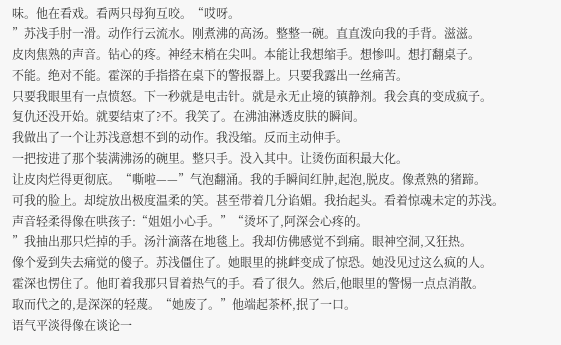味。他在看戏。看两只母狗互咬。“哎呀。
”苏浅手肘一滑。动作行云流水。刚煮沸的高汤。整整一碗。直直泼向我的手背。滋滋。
皮肉焦熟的声音。钻心的疼。神经末梢在尖叫。本能让我想缩手。想惨叫。想打翻桌子。
不能。绝对不能。霍深的手指搭在桌下的警报器上。只要我露出一丝痛苦。
只要我眼里有一点愤怒。下一秒就是电击针。就是永无止境的镇静剂。我会真的变成疯子。
复仇还没开始。就要结束了?不。我笑了。在沸油淋透皮肤的瞬间。
我做出了一个让苏浅意想不到的动作。我没缩。反而主动伸手。
一把按进了那个装满沸汤的碗里。整只手。没入其中。让烫伤面积最大化。
让皮肉烂得更彻底。“嘶啦——”气泡翻涌。我的手瞬间红肿,起泡,脱皮。像煮熟的猪蹄。
可我的脸上。却绽放出极度温柔的笑。甚至带着几分谄媚。我抬起头。看着惊魂未定的苏浅。
声音轻柔得像在哄孩子:“姐姐小心手。”“烫坏了,阿深会心疼的。
”我抽出那只烂掉的手。汤汁滴落在地毯上。我却仿佛感觉不到痛。眼神空洞,又狂热。
像个爱到失去痛觉的傻子。苏浅僵住了。她眼里的挑衅变成了惊恐。她没见过这么疯的人。
霍深也愣住了。他盯着我那只冒着热气的手。看了很久。然后,他眼里的警惕一点点消散。
取而代之的,是深深的轻蔑。“她废了。”他端起茶杯,抿了一口。
语气平淡得像在谈论一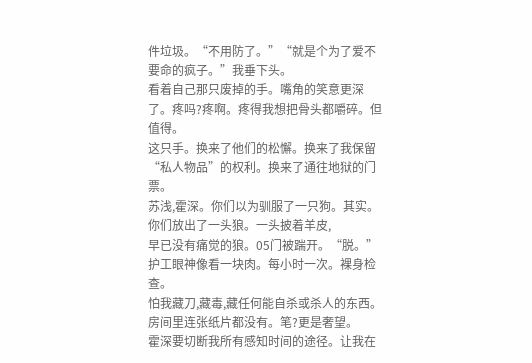件垃圾。“不用防了。”“就是个为了爱不要命的疯子。”我垂下头。
看着自己那只废掉的手。嘴角的笑意更深了。疼吗?疼啊。疼得我想把骨头都嚼碎。但值得。
这只手。换来了他们的松懈。换来了我保留“私人物品”的权利。换来了通往地狱的门票。
苏浅,霍深。你们以为驯服了一只狗。其实。你们放出了一头狼。一头披着羊皮,
早已没有痛觉的狼。05门被踹开。“脱。”护工眼神像看一块肉。每小时一次。裸身检查。
怕我藏刀,藏毒,藏任何能自杀或杀人的东西。房间里连张纸片都没有。笔?更是奢望。
霍深要切断我所有感知时间的途径。让我在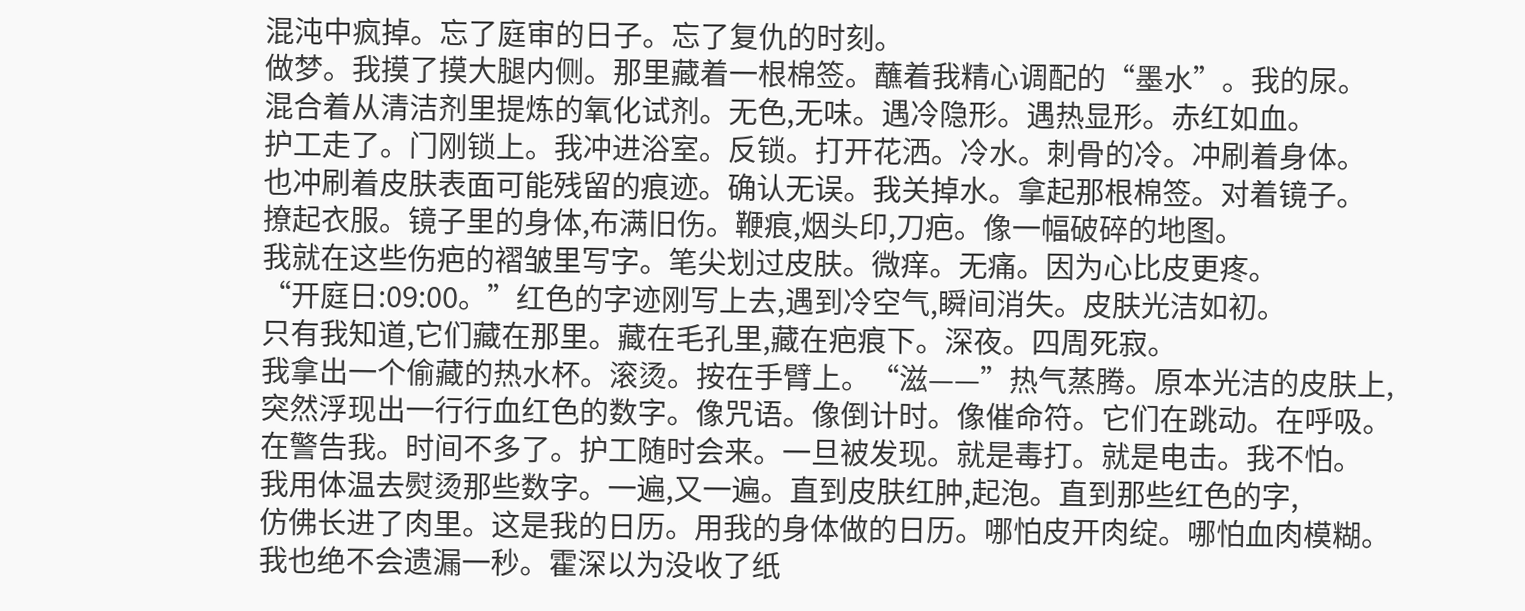混沌中疯掉。忘了庭审的日子。忘了复仇的时刻。
做梦。我摸了摸大腿内侧。那里藏着一根棉签。蘸着我精心调配的“墨水”。我的尿。
混合着从清洁剂里提炼的氧化试剂。无色,无味。遇冷隐形。遇热显形。赤红如血。
护工走了。门刚锁上。我冲进浴室。反锁。打开花洒。冷水。刺骨的冷。冲刷着身体。
也冲刷着皮肤表面可能残留的痕迹。确认无误。我关掉水。拿起那根棉签。对着镜子。
撩起衣服。镜子里的身体,布满旧伤。鞭痕,烟头印,刀疤。像一幅破碎的地图。
我就在这些伤疤的褶皱里写字。笔尖划过皮肤。微痒。无痛。因为心比皮更疼。
“开庭日:09:00。”红色的字迹刚写上去,遇到冷空气,瞬间消失。皮肤光洁如初。
只有我知道,它们藏在那里。藏在毛孔里,藏在疤痕下。深夜。四周死寂。
我拿出一个偷藏的热水杯。滚烫。按在手臂上。“滋——”热气蒸腾。原本光洁的皮肤上,
突然浮现出一行行血红色的数字。像咒语。像倒计时。像催命符。它们在跳动。在呼吸。
在警告我。时间不多了。护工随时会来。一旦被发现。就是毒打。就是电击。我不怕。
我用体温去熨烫那些数字。一遍,又一遍。直到皮肤红肿,起泡。直到那些红色的字,
仿佛长进了肉里。这是我的日历。用我的身体做的日历。哪怕皮开肉绽。哪怕血肉模糊。
我也绝不会遗漏一秒。霍深以为没收了纸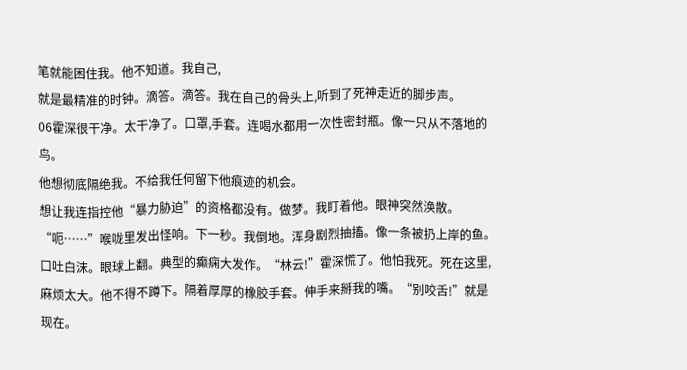笔就能困住我。他不知道。我自己,
就是最精准的时钟。滴答。滴答。我在自己的骨头上,听到了死神走近的脚步声。
06霍深很干净。太干净了。口罩,手套。连喝水都用一次性密封瓶。像一只从不落地的鸟。
他想彻底隔绝我。不给我任何留下他痕迹的机会。
想让我连指控他“暴力胁迫”的资格都没有。做梦。我盯着他。眼神突然涣散。
“呃……”喉咙里发出怪响。下一秒。我倒地。浑身剧烈抽搐。像一条被扔上岸的鱼。
口吐白沫。眼球上翻。典型的癫痫大发作。“林云!”霍深慌了。他怕我死。死在这里,
麻烦太大。他不得不蹲下。隔着厚厚的橡胶手套。伸手来掰我的嘴。“别咬舌!”就是现在。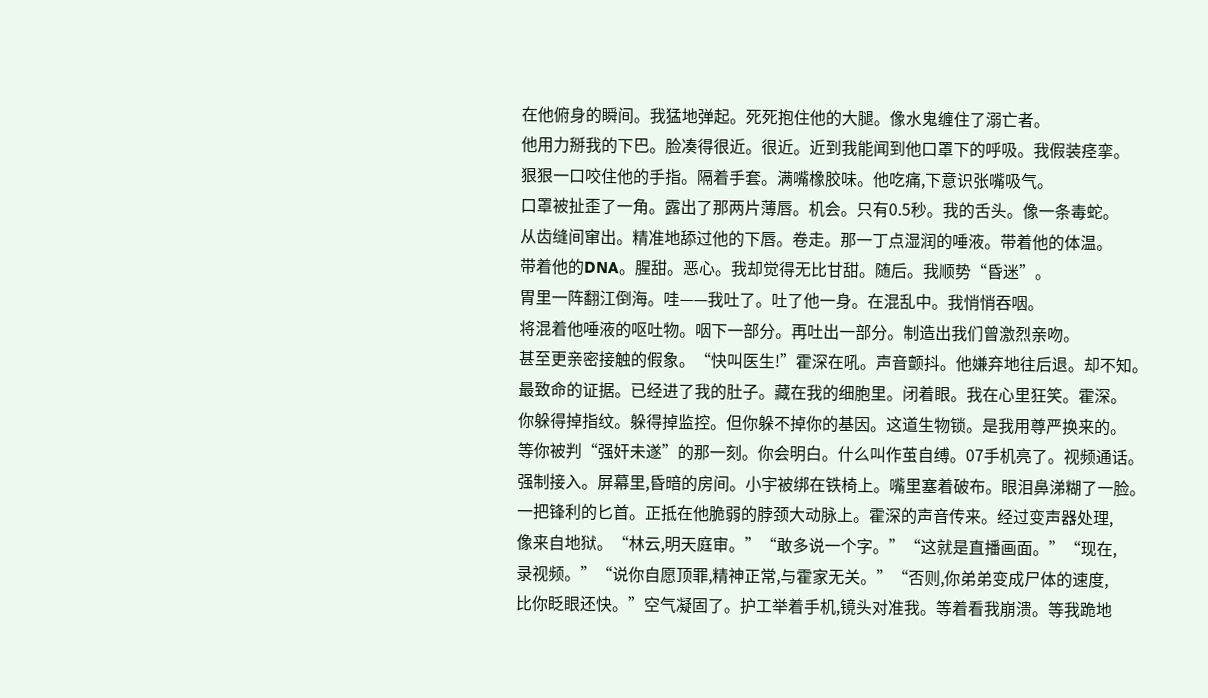在他俯身的瞬间。我猛地弹起。死死抱住他的大腿。像水鬼缠住了溺亡者。
他用力掰我的下巴。脸凑得很近。很近。近到我能闻到他口罩下的呼吸。我假装痉挛。
狠狠一口咬住他的手指。隔着手套。满嘴橡胶味。他吃痛,下意识张嘴吸气。
口罩被扯歪了一角。露出了那两片薄唇。机会。只有0.5秒。我的舌头。像一条毒蛇。
从齿缝间窜出。精准地舔过他的下唇。卷走。那一丁点湿润的唾液。带着他的体温。
带着他的DNA。腥甜。恶心。我却觉得无比甘甜。随后。我顺势“昏迷”。
胃里一阵翻江倒海。哇——我吐了。吐了他一身。在混乱中。我悄悄吞咽。
将混着他唾液的呕吐物。咽下一部分。再吐出一部分。制造出我们曾激烈亲吻。
甚至更亲密接触的假象。“快叫医生!”霍深在吼。声音颤抖。他嫌弃地往后退。却不知。
最致命的证据。已经进了我的肚子。藏在我的细胞里。闭着眼。我在心里狂笑。霍深。
你躲得掉指纹。躲得掉监控。但你躲不掉你的基因。这道生物锁。是我用尊严换来的。
等你被判“强奸未遂”的那一刻。你会明白。什么叫作茧自缚。07手机亮了。视频通话。
强制接入。屏幕里,昏暗的房间。小宇被绑在铁椅上。嘴里塞着破布。眼泪鼻涕糊了一脸。
一把锋利的匕首。正抵在他脆弱的脖颈大动脉上。霍深的声音传来。经过变声器处理,
像来自地狱。“林云,明天庭审。”“敢多说一个字。”“这就是直播画面。”“现在,
录视频。”“说你自愿顶罪,精神正常,与霍家无关。”“否则,你弟弟变成尸体的速度,
比你眨眼还快。”空气凝固了。护工举着手机,镜头对准我。等着看我崩溃。等我跪地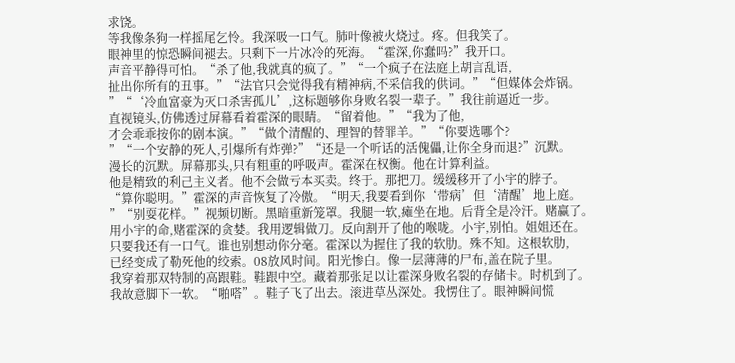求饶。
等我像条狗一样摇尾乞怜。我深吸一口气。肺叶像被火烧过。疼。但我笑了。
眼神里的惊恐瞬间褪去。只剩下一片冰冷的死海。“霍深,你蠢吗?”我开口。
声音平静得可怕。“杀了他,我就真的疯了。”“一个疯子在法庭上胡言乱语,
扯出你所有的丑事。”“法官只会觉得我有精神病,不采信我的供词。”“但媒体会炸锅。
”“‘冷血富豪为灭口杀害孤儿’,这标题够你身败名裂一辈子。”我往前逼近一步。
直视镜头,仿佛透过屏幕看着霍深的眼睛。“留着他。”“我为了他,
才会乖乖按你的剧本演。”“做个清醒的、理智的替罪羊。”“你要选哪个?
”“一个安静的死人,引爆所有炸弹?”“还是一个听话的活傀儡,让你全身而退?”沉默。
漫长的沉默。屏幕那头,只有粗重的呼吸声。霍深在权衡。他在计算利益。
他是精致的利己主义者。他不会做亏本买卖。终于。那把刀。缓缓移开了小宇的脖子。
“算你聪明。”霍深的声音恢复了冷傲。“明天,我要看到你‘带病’但‘清醒’地上庭。
”“别耍花样。”视频切断。黑暗重新笼罩。我腿一软,瘫坐在地。后背全是冷汗。赌赢了。
用小宇的命,赌霍深的贪婪。我用逻辑做刀。反向割开了他的喉咙。小宇,别怕。姐姐还在。
只要我还有一口气。谁也别想动你分毫。霍深以为握住了我的软肋。殊不知。这根软肋,
已经变成了勒死他的绞索。08放风时间。阳光惨白。像一层薄薄的尸布,盖在院子里。
我穿着那双特制的高跟鞋。鞋跟中空。藏着那张足以让霍深身败名裂的存储卡。时机到了。
我故意脚下一软。“啪嗒”。鞋子飞了出去。滚进草丛深处。我愣住了。眼神瞬间慌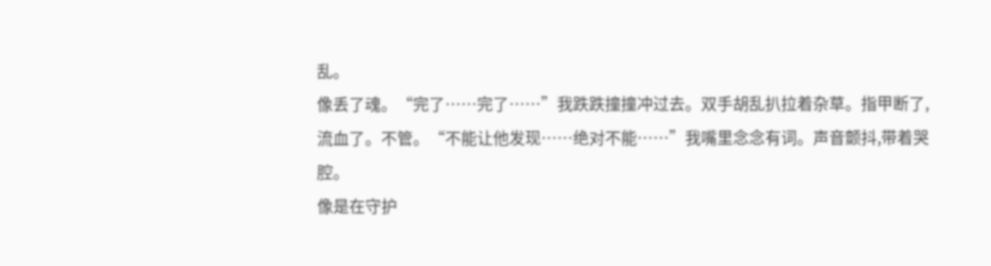乱。
像丢了魂。“完了……完了……”我跌跌撞撞冲过去。双手胡乱扒拉着杂草。指甲断了,
流血了。不管。“不能让他发现……绝对不能……”我嘴里念念有词。声音颤抖,带着哭腔。
像是在守护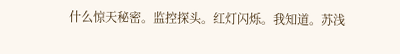什么惊天秘密。监控探头。红灯闪烁。我知道。苏浅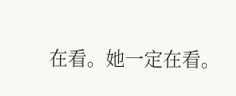在看。她一定在看。